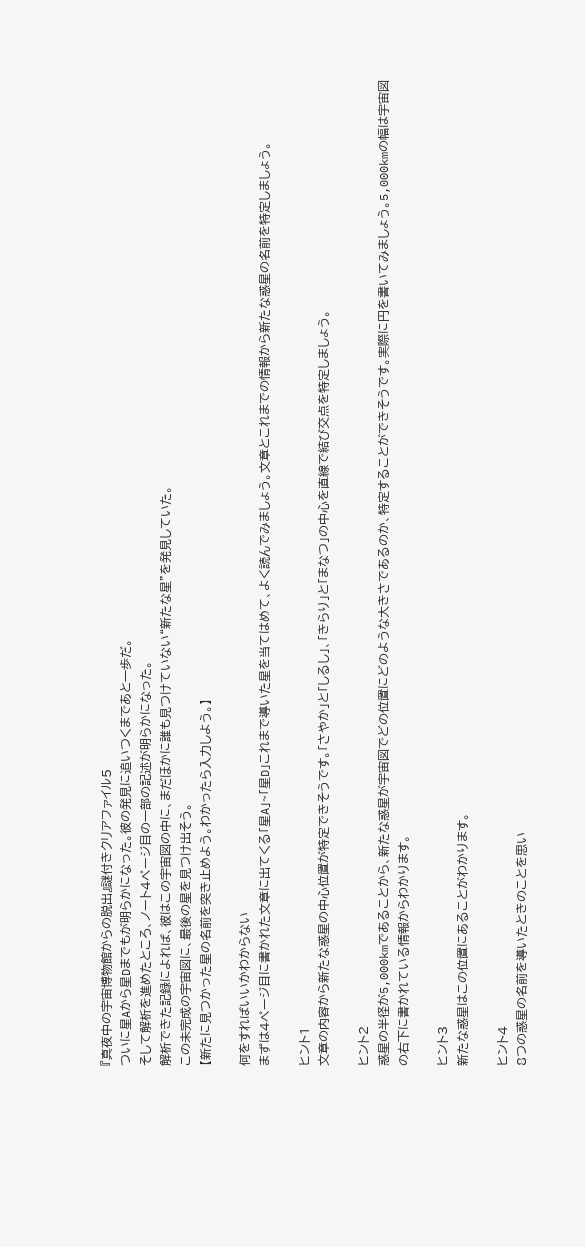『真夜中の宇宙博物館からの脱出』謎付きクリアファイル5
ついに星Aから星Dまでもが明らかになった。彼の発見に追いつくまであと一歩だ。
そして解析を進めたところ、ノート4ページ目の一部の記述が明らかになった。
解析できた記録によれば、彼はこの宇宙図の中に、まだほかに誰も見つけていない“新たな星”を発見していた。
この未完成の宇宙図に、最後の星を見つけ出そう。
【新たに見つかった星の名前を突き止めよう。わかったら入力しよう。】

何をすればいいかわからない
まずは4ページ目に書かれた文章に出てくる「星A」~「星D」これまで導いた星を当てはめて、よく読んでみましょう。文章とこれまでの情報から新たな惑星の名前を特定しましょう。

ヒント1
文章の内容から新たな惑星の中心位置が特定できそうです。「さやか」と「しるし」、「きらり」と「まなつ」の中心を直線で結び交点を特定しましょう。

ヒント2
惑星の半径が5,000kmであることから、新たな惑星が宇宙図でどの位置にどのような大きさであるのか、特定することができそうです。実際に円を書いてみましょう。5,000kmの幅は宇宙図の右下に書かれている情報からわかります。

ヒント3
新たな惑星はこの位置にあることがわかります。

ヒント4
8つの惑星の名前を導いたときのことを思い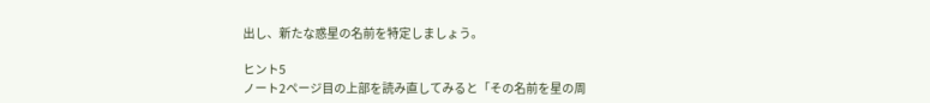出し、新たな惑星の名前を特定しましょう。

ヒント5
ノート2ページ目の上部を読み直してみると「その名前を星の周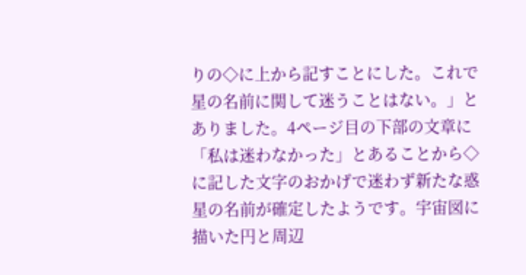りの◇に上から記すことにした。これで星の名前に関して迷うことはない。」とありました。4ページ目の下部の文章に「私は迷わなかった」とあることから◇に記した文字のおかげで迷わず新たな惑星の名前が確定したようです。宇宙図に描いた円と周辺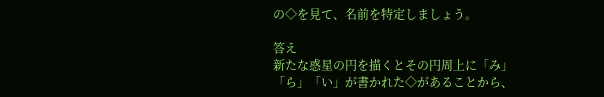の◇を見て、名前を特定しましょう。

答え
新たな惑星の円を描くとその円周上に「み」「ら」「い」が書かれた◇があることから、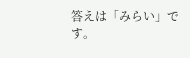答えは「みらい」です。